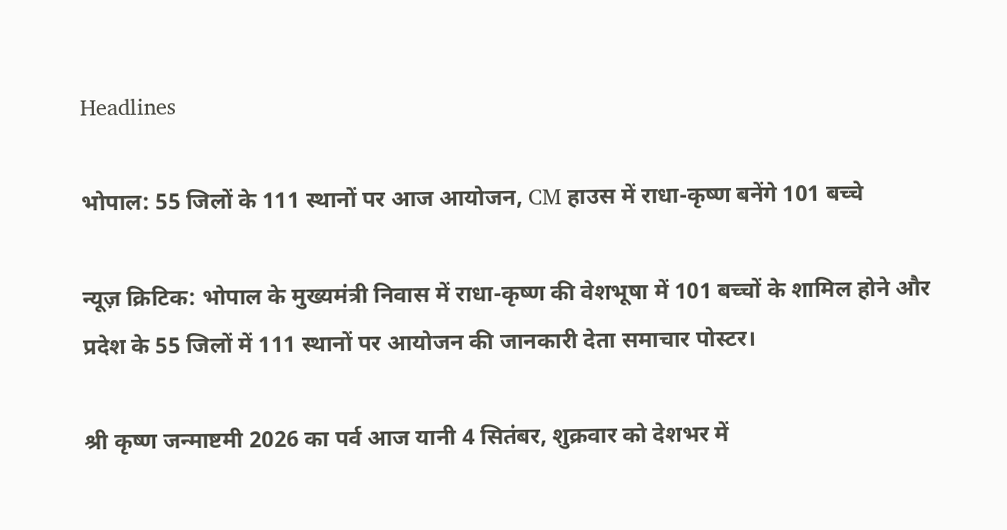Headlines

भोपाल: 55 जिलों के 111 स्थानों पर आज आयोजन, CM हाउस में राधा-कृष्ण बनेंगे 101 बच्चे

न्यूज़ क्रिटिक: भोपाल के मुख्यमंत्री निवास में राधा-कृष्ण की वेशभूषा में 101 बच्चों के शामिल होने और प्रदेश के 55 जिलों में 111 स्थानों पर आयोजन की जानकारी देता समाचार पोस्टर।

श्री कृष्ण जन्माष्टमी 2026 का पर्व आज यानी 4 सितंबर, शुक्रवार को देशभर में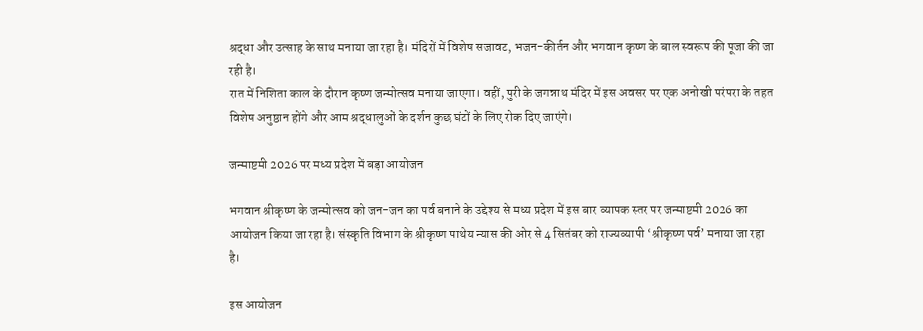श्रद्धा और उत्साह के साथ मनाया जा रहा है। मंदिरों में विशेष सजावट, भजन-कीर्तन और भगवान कृष्ण के बाल स्वरूप की पूजा की जा रही है।
रात में निशिता काल के दौरान कृष्ण जन्मोत्सव मनाया जाएगा। वहीं, पुरी के जगन्नाथ मंदिर में इस अवसर पर एक अनोखी परंपरा के तहत विशेष अनुष्ठान होंगे और आम श्रद्धालुओं के दर्शन कुछ घंटों के लिए रोक दिए जाएंगे।

जन्माष्टमी 2026 पर मध्य प्रदेश में बड़ा आयोजन

भगवान श्रीकृष्ण के जन्मोत्सव को जन-जन का पर्व बनाने के उद्देश्य से मध्य प्रदेश में इस बार व्यापक स्तर पर जन्माष्टमी 2026 का आयोजन किया जा रहा है। संस्कृति विभाग के श्रीकृष्ण पाथेय न्यास की ओर से 4 सितंबर को राज्यव्यापी ‘श्रीकृष्ण पर्व’ मनाया जा रहा है।

इस आयोजन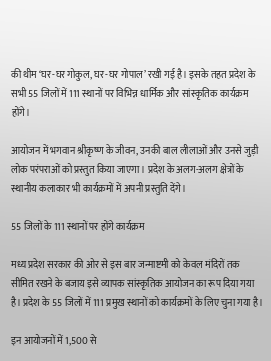की थीम ‘घर-घर गोकुल, घर-घर गोपाल’ रखी गई है। इसके तहत प्रदेश के सभी 55 जिलों में 111 स्थानों पर विभिन्न धार्मिक और सांस्कृतिक कार्यक्रम होंगे।

आयोजन में भगवान श्रीकृष्ण के जीवन, उनकी बाल लीलाओं और उनसे जुड़ी लोक परंपराओं को प्रस्तुत किया जाएगा। प्रदेश के अलग-अलग क्षेत्रों के स्थानीय कलाकार भी कार्यक्रमों में अपनी प्रस्तुति देंगे।

55 जिलों के 111 स्थानों पर होंगे कार्यक्रम

मध्य प्रदेश सरकार की ओर से इस बार जन्माष्टमी को केवल मंदिरों तक सीमित रखने के बजाय इसे व्यापक सांस्कृतिक आयोजन का रूप दिया गया है। प्रदेश के 55 जिलों में 111 प्रमुख स्थानों को कार्यक्रमों के लिए चुना गया है।

इन आयोजनों में 1,500 से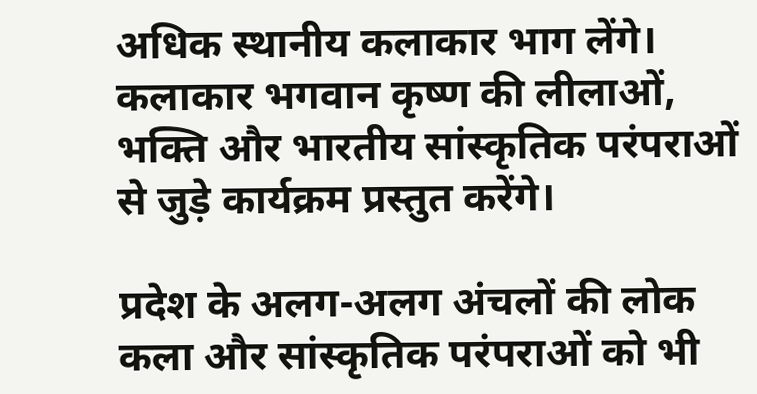अधिक स्थानीय कलाकार भाग लेंगे। कलाकार भगवान कृष्ण की लीलाओं, भक्ति और भारतीय सांस्कृतिक परंपराओं से जुड़े कार्यक्रम प्रस्तुत करेंगे।

प्रदेश के अलग-अलग अंचलों की लोक कला और सांस्कृतिक परंपराओं को भी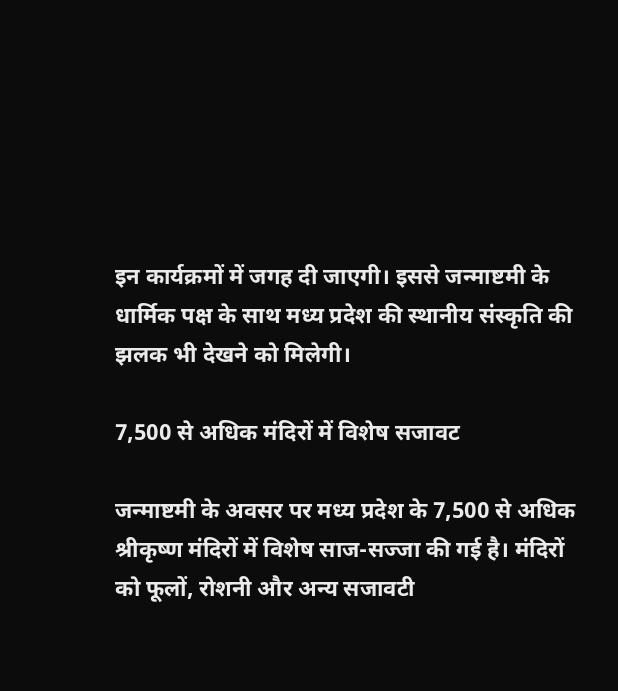इन कार्यक्रमों में जगह दी जाएगी। इससे जन्माष्टमी के धार्मिक पक्ष के साथ मध्य प्रदेश की स्थानीय संस्कृति की झलक भी देखने को मिलेगी।

7,500 से अधिक मंदिरों में विशेष सजावट

जन्माष्टमी के अवसर पर मध्य प्रदेश के 7,500 से अधिक श्रीकृष्ण मंदिरों में विशेष साज-सज्जा की गई है। मंदिरों को फूलों, रोशनी और अन्य सजावटी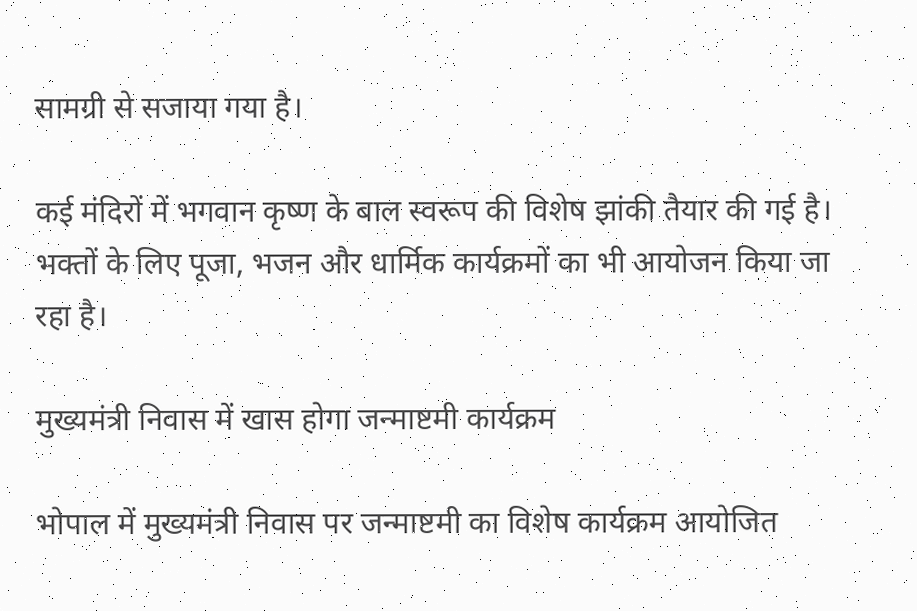सामग्री से सजाया गया है।

कई मंदिरों में भगवान कृष्ण के बाल स्वरूप की विशेष झांकी तैयार की गई है। भक्तों के लिए पूजा, भजन और धार्मिक कार्यक्रमों का भी आयोजन किया जा रहा है।

मुख्यमंत्री निवास में खास होगा जन्माष्टमी कार्यक्रम

भोपाल में मुख्यमंत्री निवास पर जन्माष्टमी का विशेष कार्यक्रम आयोजित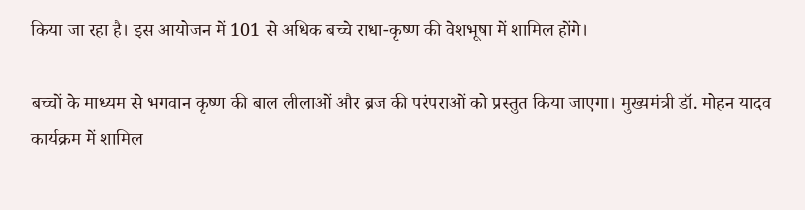किया जा रहा है। इस आयोजन में 101 से अधिक बच्चे राधा-कृष्ण की वेशभूषा में शामिल होंगे।

बच्चों के माध्यम से भगवान कृष्ण की बाल लीलाओं और ब्रज की परंपराओं को प्रस्तुत किया जाएगा। मुख्यमंत्री डॉ. मोहन यादव कार्यक्रम में शामिल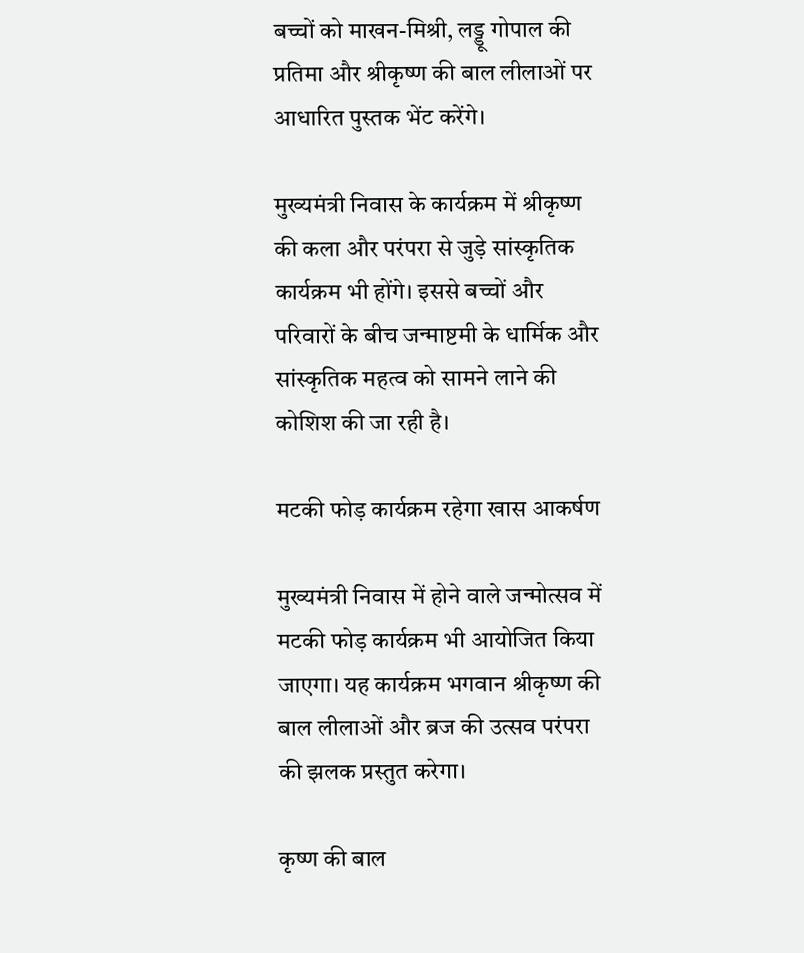बच्चों को माखन-मिश्री, लड्डू गोपाल की प्रतिमा और श्रीकृष्ण की बाल लीलाओं पर आधारित पुस्तक भेंट करेंगे।

मुख्यमंत्री निवास के कार्यक्रम में श्रीकृष्ण की कला और परंपरा से जुड़े सांस्कृतिक कार्यक्रम भी होंगे। इससे बच्चों और परिवारों के बीच जन्माष्टमी के धार्मिक और सांस्कृतिक महत्व को सामने लाने की कोशिश की जा रही है।

मटकी फोड़ कार्यक्रम रहेगा खास आकर्षण

मुख्यमंत्री निवास में होने वाले जन्मोत्सव में मटकी फोड़ कार्यक्रम भी आयोजित किया जाएगा। यह कार्यक्रम भगवान श्रीकृष्ण की बाल लीलाओं और ब्रज की उत्सव परंपरा की झलक प्रस्तुत करेगा।

कृष्ण की बाल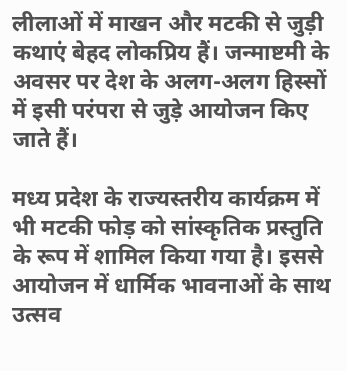लीलाओं में माखन और मटकी से जुड़ी कथाएं बेहद लोकप्रिय हैं। जन्माष्टमी के अवसर पर देश के अलग-अलग हिस्सों में इसी परंपरा से जुड़े आयोजन किए जाते हैं।

मध्य प्रदेश के राज्यस्तरीय कार्यक्रम में भी मटकी फोड़ को सांस्कृतिक प्रस्तुति के रूप में शामिल किया गया है। इससे आयोजन में धार्मिक भावनाओं के साथ उत्सव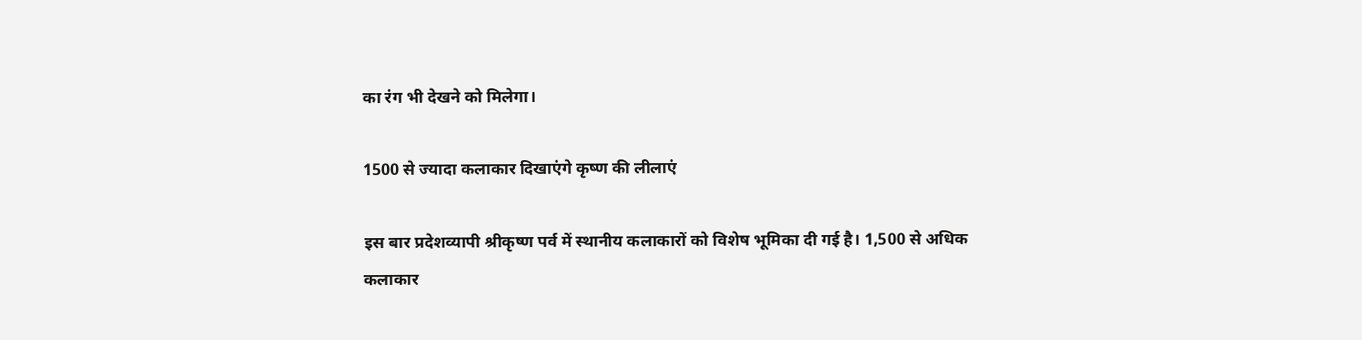का रंग भी देखने को मिलेगा।

1500 से ज्यादा कलाकार दिखाएंगे कृष्ण की लीलाएं

इस बार प्रदेशव्यापी श्रीकृष्ण पर्व में स्थानीय कलाकारों को विशेष भूमिका दी गई है। 1,500 से अधिक कलाकार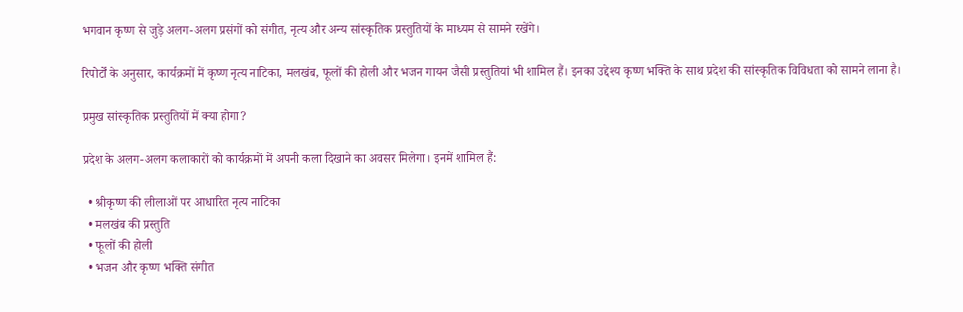भगवान कृष्ण से जुड़े अलग-अलग प्रसंगों को संगीत, नृत्य और अन्य सांस्कृतिक प्रस्तुतियों के माध्यम से सामने रखेंगे।

रिपोर्टों के अनुसार, कार्यक्रमों में कृष्ण नृत्य नाटिका, मलखंब, फूलों की होली और भजन गायन जैसी प्रस्तुतियां भी शामिल हैं। इनका उद्देश्य कृष्ण भक्ति के साथ प्रदेश की सांस्कृतिक विविधता को सामने लाना है।

प्रमुख सांस्कृतिक प्रस्तुतियों में क्या होगा?

प्रदेश के अलग-अलग कलाकारों को कार्यक्रमों में अपनी कला दिखाने का अवसर मिलेगा। इनमें शामिल हैं:

  • श्रीकृष्ण की लीलाओं पर आधारित नृत्य नाटिका
  • मलखंब की प्रस्तुति
  • फूलों की होली
  • भजन और कृष्ण भक्ति संगीत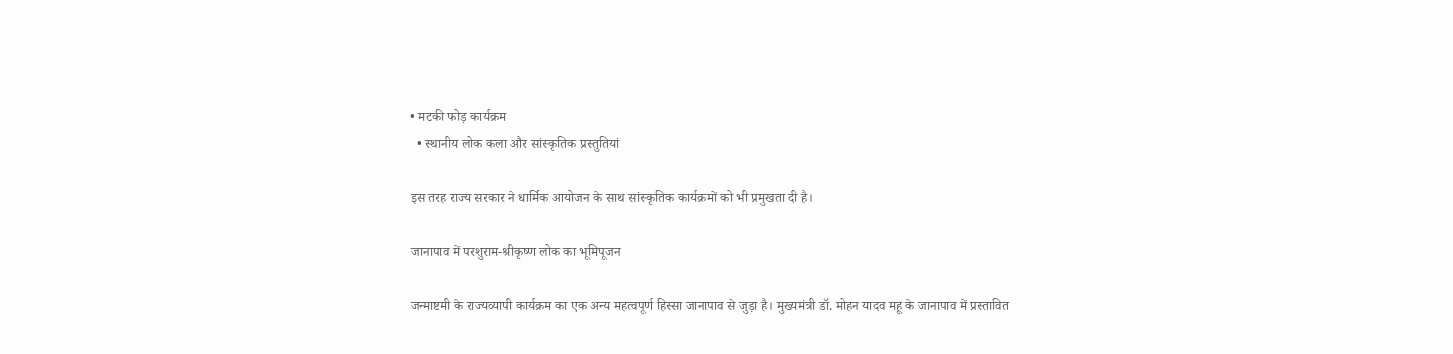• मटकी फोड़ कार्यक्रम
  • स्थानीय लोक कला और सांस्कृतिक प्रस्तुतियां

इस तरह राज्य सरकार ने धार्मिक आयोजन के साथ सांस्कृतिक कार्यक्रमों को भी प्रमुखता दी है।

जानापाव में परशुराम-श्रीकृष्ण लोक का भूमिपूजन

जन्माष्टमी के राज्यव्यापी कार्यक्रम का एक अन्य महत्वपूर्ण हिस्सा जानापाव से जुड़ा है। मुख्यमंत्री डॉ. मोहन यादव महू के जानापाव में प्रस्तावित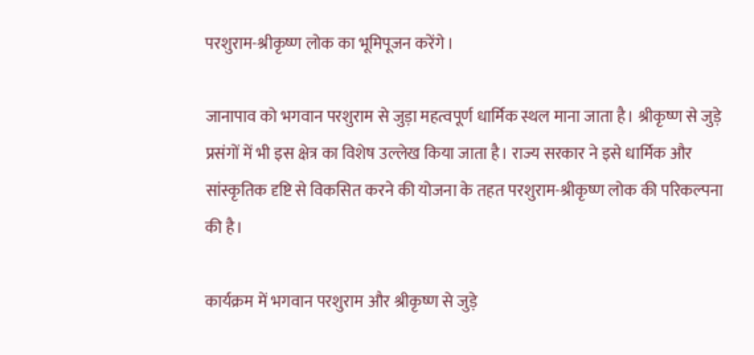परशुराम-श्रीकृष्ण लोक का भूमिपूजन करेंगे।

जानापाव को भगवान परशुराम से जुड़ा महत्वपूर्ण धार्मिक स्थल माना जाता है। श्रीकृष्ण से जुड़े प्रसंगों में भी इस क्षेत्र का विशेष उल्लेख किया जाता है। राज्य सरकार ने इसे धार्मिक और सांस्कृतिक दृष्टि से विकसित करने की योजना के तहत परशुराम-श्रीकृष्ण लोक की परिकल्पना की है।

कार्यक्रम में भगवान परशुराम और श्रीकृष्ण से जुड़े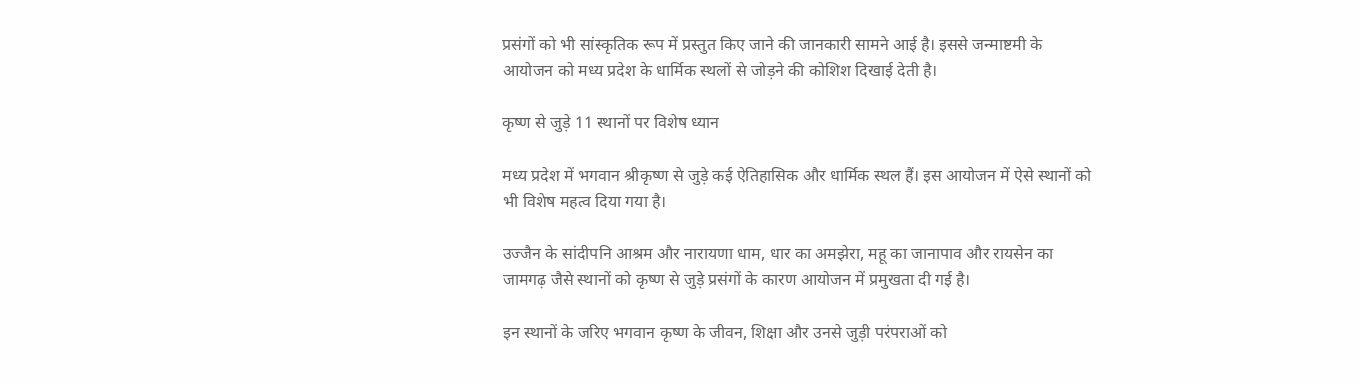प्रसंगों को भी सांस्कृतिक रूप में प्रस्तुत किए जाने की जानकारी सामने आई है। इससे जन्माष्टमी के आयोजन को मध्य प्रदेश के धार्मिक स्थलों से जोड़ने की कोशिश दिखाई देती है।

कृष्ण से जुड़े 11 स्थानों पर विशेष ध्यान

मध्य प्रदेश में भगवान श्रीकृष्ण से जुड़े कई ऐतिहासिक और धार्मिक स्थल हैं। इस आयोजन में ऐसे स्थानों को भी विशेष महत्व दिया गया है।

उज्जैन के सांदीपनि आश्रम और नारायणा धाम, धार का अमझेरा, महू का जानापाव और रायसेन का जामगढ़ जैसे स्थानों को कृष्ण से जुड़े प्रसंगों के कारण आयोजन में प्रमुखता दी गई है।

इन स्थानों के जरिए भगवान कृष्ण के जीवन, शिक्षा और उनसे जुड़ी परंपराओं को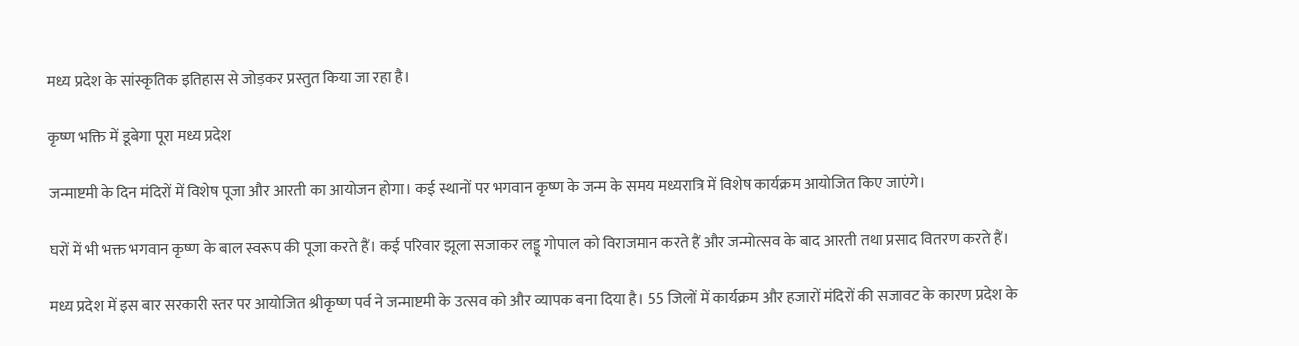मध्य प्रदेश के सांस्कृतिक इतिहास से जोड़कर प्रस्तुत किया जा रहा है।

कृष्ण भक्ति में डूबेगा पूरा मध्य प्रदेश

जन्माष्टमी के दिन मंदिरों में विशेष पूजा और आरती का आयोजन होगा। कई स्थानों पर भगवान कृष्ण के जन्म के समय मध्यरात्रि में विशेष कार्यक्रम आयोजित किए जाएंगे।

घरों में भी भक्त भगवान कृष्ण के बाल स्वरूप की पूजा करते हैं। कई परिवार झूला सजाकर लड्डू गोपाल को विराजमान करते हैं और जन्मोत्सव के बाद आरती तथा प्रसाद वितरण करते हैं।

मध्य प्रदेश में इस बार सरकारी स्तर पर आयोजित श्रीकृष्ण पर्व ने जन्माष्टमी के उत्सव को और व्यापक बना दिया है। 55 जिलों में कार्यक्रम और हजारों मंदिरों की सजावट के कारण प्रदेश के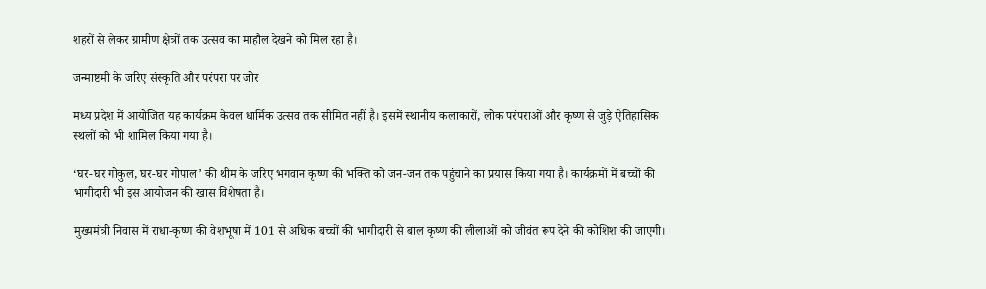शहरों से लेकर ग्रामीण क्षेत्रों तक उत्सव का माहौल देखने को मिल रहा है।

जन्माष्टमी के जरिए संस्कृति और परंपरा पर जोर

मध्य प्रदेश में आयोजित यह कार्यक्रम केवल धार्मिक उत्सव तक सीमित नहीं है। इसमें स्थानीय कलाकारों, लोक परंपराओं और कृष्ण से जुड़े ऐतिहासिक स्थलों को भी शामिल किया गया है।

‘घर-घर गोकुल, घर-घर गोपाल’ की थीम के जरिए भगवान कृष्ण की भक्ति को जन-जन तक पहुंचाने का प्रयास किया गया है। कार्यक्रमों में बच्चों की भागीदारी भी इस आयोजन की खास विशेषता है।

मुख्यमंत्री निवास में राधा-कृष्ण की वेशभूषा में 101 से अधिक बच्चों की भागीदारी से बाल कृष्ण की लीलाओं को जीवंत रूप देने की कोशिश की जाएगी।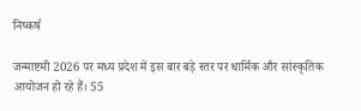निष्कर्ष

जन्माष्टमी 2026 पर मध्य प्रदेश में इस बार बड़े स्तर पर धार्मिक और सांस्कृतिक आयोजन हो रहे हैं। 55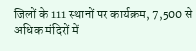जिलों के 111 स्थानों पर कार्यक्रम, 7,500 से अधिक मंदिरों में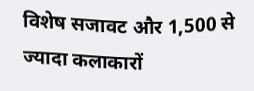विशेष सजावट और 1,500 से ज्यादा कलाकारों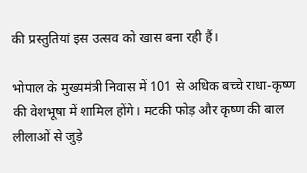की प्रस्तुतियां इस उत्सव को खास बना रही हैं।

भोपाल के मुख्यमंत्री निवास में 101 से अधिक बच्चे राधा-कृष्ण की वेशभूषा में शामिल होंगे। मटकी फोड़ और कृष्ण की बाल लीलाओं से जुड़े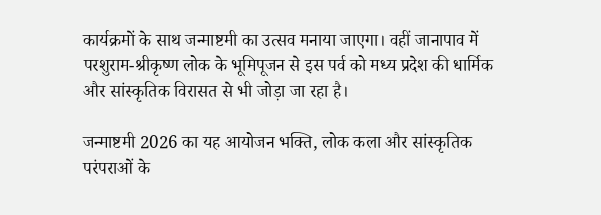कार्यक्रमों के साथ जन्माष्टमी का उत्सव मनाया जाएगा। वहीं जानापाव में परशुराम-श्रीकृष्ण लोक के भूमिपूजन से इस पर्व को मध्य प्रदेश की धार्मिक और सांस्कृतिक विरासत से भी जोड़ा जा रहा है।

जन्माष्टमी 2026 का यह आयोजन भक्ति, लोक कला और सांस्कृतिक परंपराओं के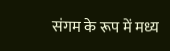संगम के रूप में मध्य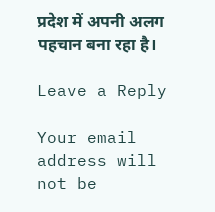प्रदेश में अपनी अलग पहचान बना रहा है।

Leave a Reply

Your email address will not be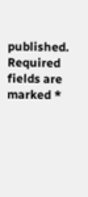published. Required fields are marked *